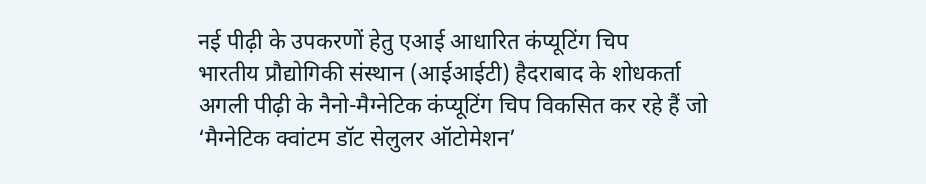नई पीढ़ी के उपकरणों हेतु एआई आधारित कंप्यूटिंग चिप
भारतीय प्रौद्योगिकी संस्थान (आईआईटी) हैदराबाद के शोधकर्ता अगली पीढ़ी के नैनो-मैग्नेटिक कंप्यूटिंग चिप विकसित कर रहे हैं जो ‘मैग्नेटिक क्वांटम डॉट सेलुलर ऑटोमेशन’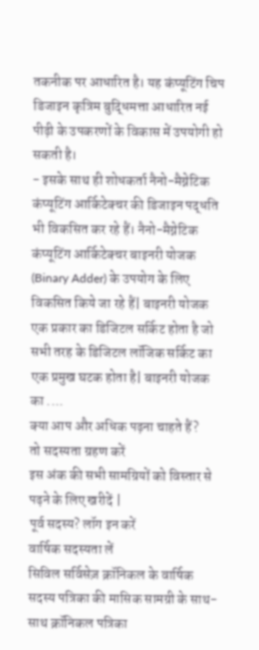तकनीक पर आधारित है। यह कंप्यूटिंग चिप डिजाइन कृत्रिम बुद्धिमत्ता आधारित नई पीढ़ी के उपकरणों के विकास में उपयोगी हो सकती है।
- इसके साथ ही शोधकर्ता नैनो-मैग्नेटिक कंप्यूटिंग आर्किटेक्चर की डिजाइन पद्धति भी विकसित कर रहे हैं। नैनो-मैग्नेटिक कंप्यूटिंग आर्किटेक्चर बाइनरी योजक (Binary Adder) के उपयोग के लिए विकसित किये जा रहे हैं| बाइनरी योजक एक प्रकार का डिजिटल सर्किट होता है जो सभी तरह के डिजिटल लॉजिक सर्किट का एक प्रमुख घटक होता है| बाइनरी योजक का ....
क्या आप और अधिक पढ़ना चाहते हैं?
तो सदस्यता ग्रहण करें
इस अंक की सभी सामग्रियों को विस्तार से पढ़ने के लिए खरीदें |
पूर्व सदस्य? लॉग इन करें
वार्षिक सदस्यता लें
सिविल सर्विसेज़ क्रॉनिकल के वार्षिक सदस्य पत्रिका की मासिक सामग्री के साथ-साथ क्रॉनिकल पत्रिका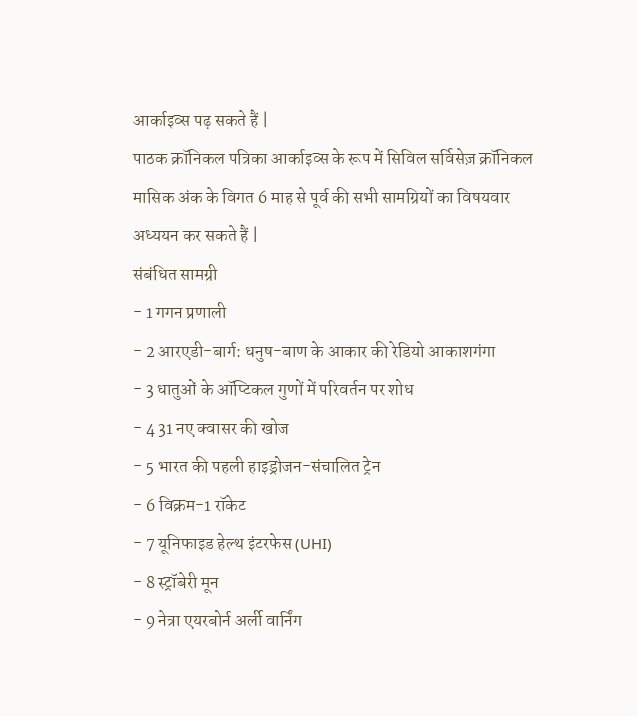आर्काइव्स पढ़ सकते हैं |
पाठक क्रॉनिकल पत्रिका आर्काइव्स के रूप में सिविल सर्विसेज़ क्रॉनिकल मासिक अंक के विगत 6 माह से पूर्व की सभी सामग्रियों का विषयवार अध्ययन कर सकते हैं |
संबंधित सामग्री
- 1 गगन प्रणाली
- 2 आरएडी-बार्ग: धनुष-बाण के आकार की रेडियो आकाशगंगा
- 3 धातुओं के ऑप्टिकल गुणों में परिवर्तन पर शोध
- 4 31 नए क्वासर की खोज
- 5 भारत की पहली हाइड्रोजन-संचालित ट्रेन
- 6 विक्रम-1 रॉकेट
- 7 यूनिफाइड हेल्थ इंटरफेस (UHI)
- 8 स्ट्रॉबेरी मून
- 9 नेत्रा एयरबोर्न अर्ली वार्निंग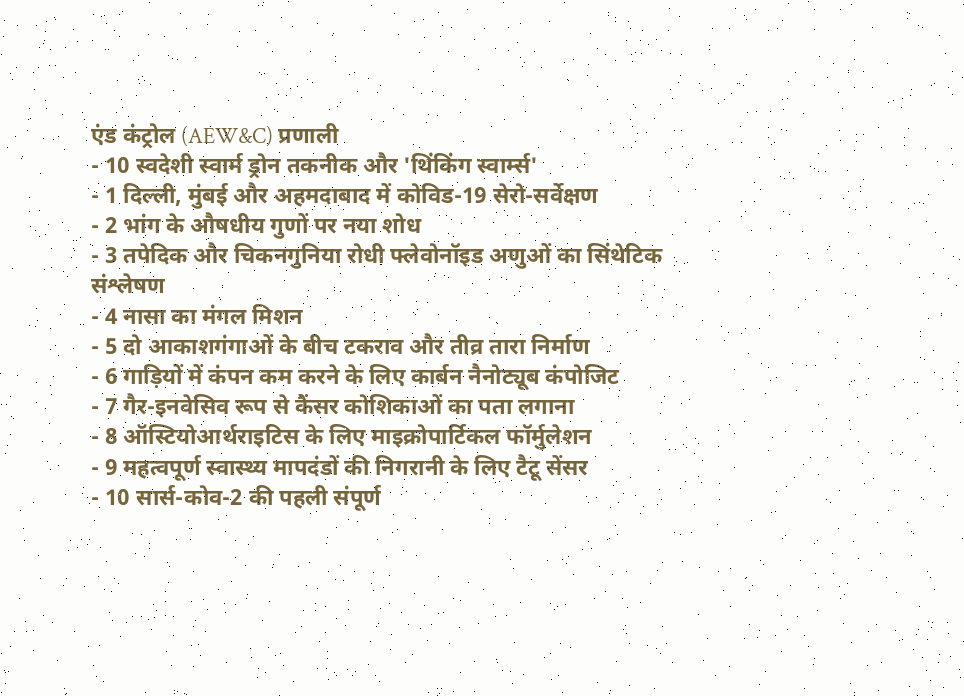एंड कंट्रोल (AEW&C) प्रणाली
- 10 स्वदेशी स्वार्म ड्रोन तकनीक और 'थिंकिंग स्वार्म्स'
- 1 दिल्ली, मुंबई और अहमदाबाद में कोविड-19 सेरो-सर्वेक्षण
- 2 भांग के औषधीय गुणों पर नया शोध
- 3 तपेदिक और चिकनगुनिया रोधी फ्लेवोनॉइड अणुओं का सिंथेटिक संश्लेषण
- 4 नासा का मंगल मिशन
- 5 दो आकाशगंगाओं के बीच टकराव और तीव्र तारा निर्माण
- 6 गाड़ियों में कंपन कम करने के लिए कार्बन नैनोट्यूब कंपोजिट
- 7 गैर-इनवेसिव रूप से कैंसर कोशिकाओं का पता लगाना
- 8 ऑस्टियोआर्थराइटिस के लिए माइक्रोपार्टिकल फॉर्मुलेशन
- 9 महत्वपूर्ण स्वास्थ्य मापदंडों की निगरानी के लिए टैटू सेंसर
- 10 सार्स-कोव-2 की पहली संपूर्ण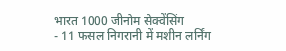भारत 1000 जीनोम सेक्वेंसिंग
- 11 फसल निगरानी में मशीन लर्निंग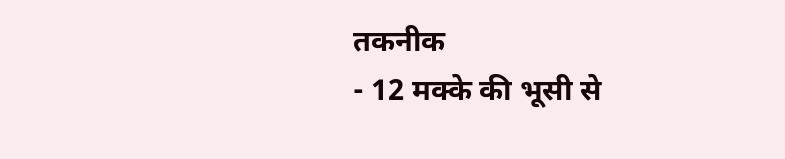तकनीक
- 12 मक्के की भूसी से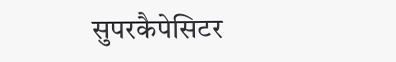सुपरकैपेसिटर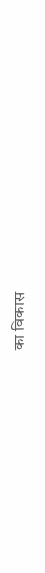का विकास